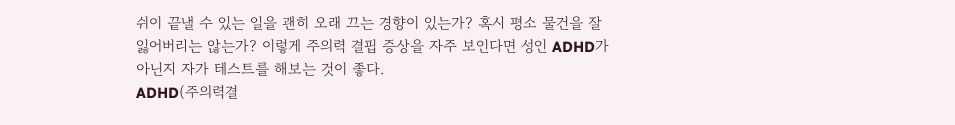쉬이 끝낼 수 있는 일을 괜히 오래 끄는 경향이 있는가? 혹시 평소 물건을 잘 잃어버리는 않는가? 이렇게 주의력 결핍 증상을 자주 보인다면 성인 ADHD가 아닌지 자가 테스트를 해보는 것이 좋다.
ADHD(주의력결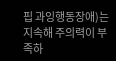핍 과잉행동장애)는 지속해 주의력이 부족하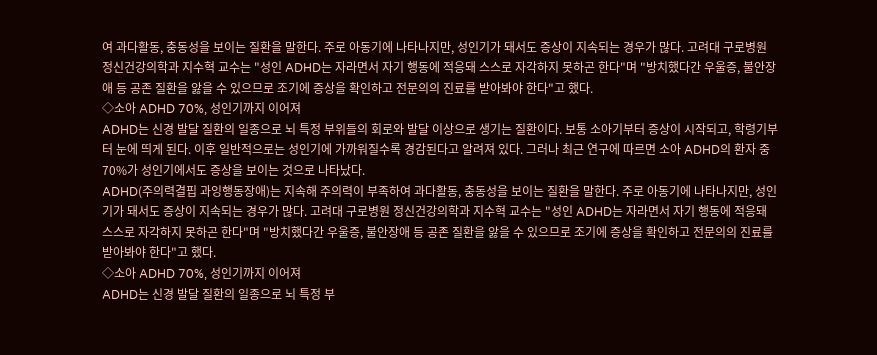여 과다활동, 충동성을 보이는 질환을 말한다. 주로 아동기에 나타나지만, 성인기가 돼서도 증상이 지속되는 경우가 많다. 고려대 구로병원 정신건강의학과 지수혁 교수는 "성인 ADHD는 자라면서 자기 행동에 적응돼 스스로 자각하지 못하곤 한다"며 "방치했다간 우울증, 불안장애 등 공존 질환을 앓을 수 있으므로 조기에 증상을 확인하고 전문의의 진료를 받아봐야 한다"고 했다.
◇소아 ADHD 70%, 성인기까지 이어져
ADHD는 신경 발달 질환의 일종으로 뇌 특정 부위들의 회로와 발달 이상으로 생기는 질환이다. 보통 소아기부터 증상이 시작되고, 학령기부터 눈에 띄게 된다. 이후 일반적으로는 성인기에 가까워질수록 경감된다고 알려져 있다. 그러나 최근 연구에 따르면 소아 ADHD의 환자 중 70%가 성인기에서도 증상을 보이는 것으로 나타났다.
ADHD(주의력결핍 과잉행동장애)는 지속해 주의력이 부족하여 과다활동, 충동성을 보이는 질환을 말한다. 주로 아동기에 나타나지만, 성인기가 돼서도 증상이 지속되는 경우가 많다. 고려대 구로병원 정신건강의학과 지수혁 교수는 "성인 ADHD는 자라면서 자기 행동에 적응돼 스스로 자각하지 못하곤 한다"며 "방치했다간 우울증, 불안장애 등 공존 질환을 앓을 수 있으므로 조기에 증상을 확인하고 전문의의 진료를 받아봐야 한다"고 했다.
◇소아 ADHD 70%, 성인기까지 이어져
ADHD는 신경 발달 질환의 일종으로 뇌 특정 부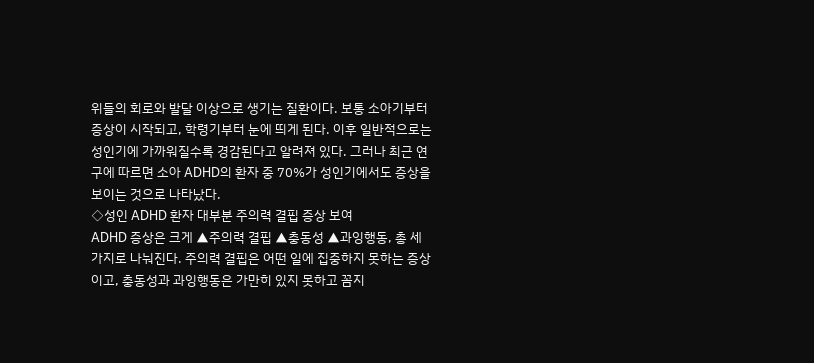위들의 회로와 발달 이상으로 생기는 질환이다. 보통 소아기부터 증상이 시작되고, 학령기부터 눈에 띄게 된다. 이후 일반적으로는 성인기에 가까워질수록 경감된다고 알려져 있다. 그러나 최근 연구에 따르면 소아 ADHD의 환자 중 70%가 성인기에서도 증상을 보이는 것으로 나타났다.
◇성인 ADHD 환자 대부분 주의력 결핍 증상 보여
ADHD 증상은 크게 ▲주의력 결핍 ▲충동성 ▲과잉행동, 총 세 가지로 나눠진다. 주의력 결핍은 어떤 일에 집중하지 못하는 증상이고, 충동성과 과잉행동은 가만히 있지 못하고 꼼지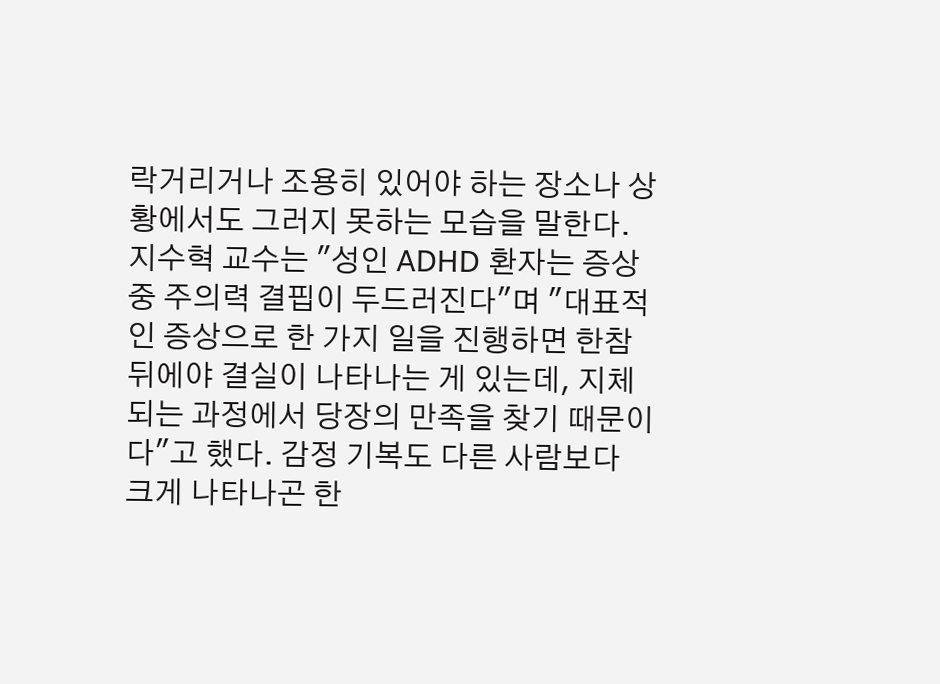락거리거나 조용히 있어야 하는 장소나 상황에서도 그러지 못하는 모습을 말한다.
지수혁 교수는 "성인 ADHD 환자는 증상 중 주의력 결핍이 두드러진다"며 "대표적인 증상으로 한 가지 일을 진행하면 한참 뒤에야 결실이 나타나는 게 있는데, 지체되는 과정에서 당장의 만족을 찾기 때문이다"고 했다. 감정 기복도 다른 사람보다 크게 나타나곤 한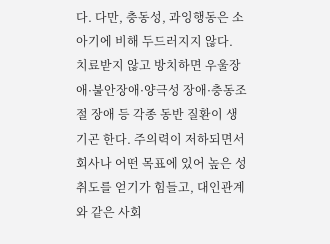다. 다만, 충동성, 과잉행동은 소아기에 비해 두드러지지 않다.
치료받지 않고 방치하면 우울장애·불안장애·양극성 장애·충동조절 장애 등 각종 동반 질환이 생기곤 한다. 주의력이 저하되면서 회사나 어떤 목표에 있어 높은 성취도를 얻기가 힘들고, 대인관계와 같은 사회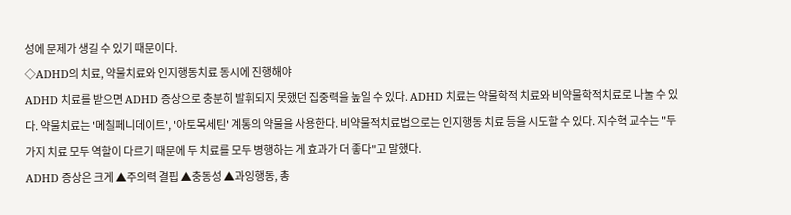성에 문제가 생길 수 있기 때문이다.
◇ADHD의 치료, 약물치료와 인지행동치료 동시에 진행해야
ADHD 치료를 받으면 ADHD 증상으로 충분히 발휘되지 못했던 집중력을 높일 수 있다. ADHD 치료는 약물학적 치료와 비약물학적치료로 나눌 수 있다. 약물치료는 '메칠페니데이트', '아토목세틴' 계통의 약물을 사용한다. 비약물적치료법으로는 인지행동 치료 등을 시도할 수 있다. 지수혁 교수는 "두 가지 치료 모두 역할이 다르기 때문에 두 치료를 모두 병행하는 게 효과가 더 좋다"고 말했다.
ADHD 증상은 크게 ▲주의력 결핍 ▲충동성 ▲과잉행동, 총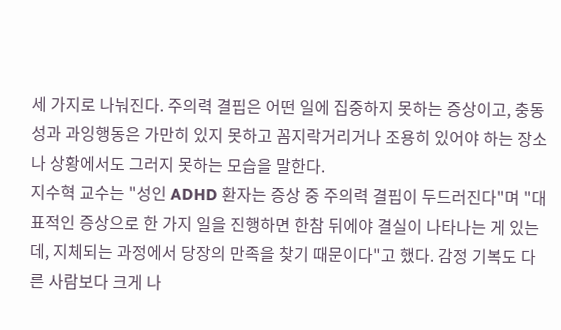세 가지로 나눠진다. 주의력 결핍은 어떤 일에 집중하지 못하는 증상이고, 충동성과 과잉행동은 가만히 있지 못하고 꼼지락거리거나 조용히 있어야 하는 장소나 상황에서도 그러지 못하는 모습을 말한다.
지수혁 교수는 "성인 ADHD 환자는 증상 중 주의력 결핍이 두드러진다"며 "대표적인 증상으로 한 가지 일을 진행하면 한참 뒤에야 결실이 나타나는 게 있는데, 지체되는 과정에서 당장의 만족을 찾기 때문이다"고 했다. 감정 기복도 다른 사람보다 크게 나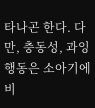타나곤 한다. 다만, 충동성, 과잉행동은 소아기에 비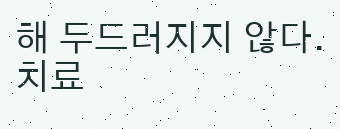해 두드러지지 않다.
치료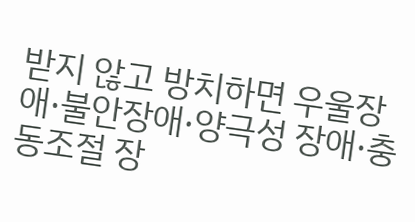받지 않고 방치하면 우울장애·불안장애·양극성 장애·충동조절 장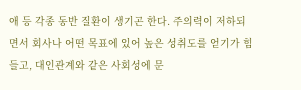애 등 각종 동반 질환이 생기곤 한다. 주의력이 저하되면서 회사나 어떤 목표에 있어 높은 성취도를 얻기가 힘들고, 대인관계와 같은 사회성에 문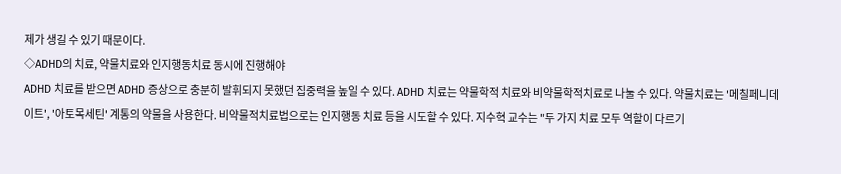제가 생길 수 있기 때문이다.
◇ADHD의 치료, 약물치료와 인지행동치료 동시에 진행해야
ADHD 치료를 받으면 ADHD 증상으로 충분히 발휘되지 못했던 집중력을 높일 수 있다. ADHD 치료는 약물학적 치료와 비약물학적치료로 나눌 수 있다. 약물치료는 '메칠페니데이트', '아토목세틴' 계통의 약물을 사용한다. 비약물적치료법으로는 인지행동 치료 등을 시도할 수 있다. 지수혁 교수는 "두 가지 치료 모두 역할이 다르기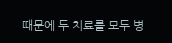때문에 두 치료를 모두 병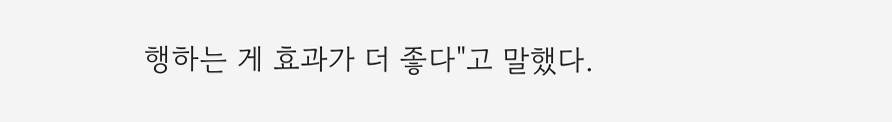행하는 게 효과가 더 좋다"고 말했다.